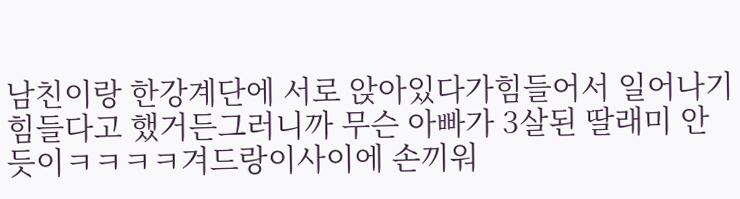남친이랑 한강계단에 서로 앉아있다가힘들어서 일어나기 힘들다고 했거든그러니까 무슨 아빠가 3살된 딸래미 안듯이ㅋㅋㅋㅋ겨드랑이사이에 손끼워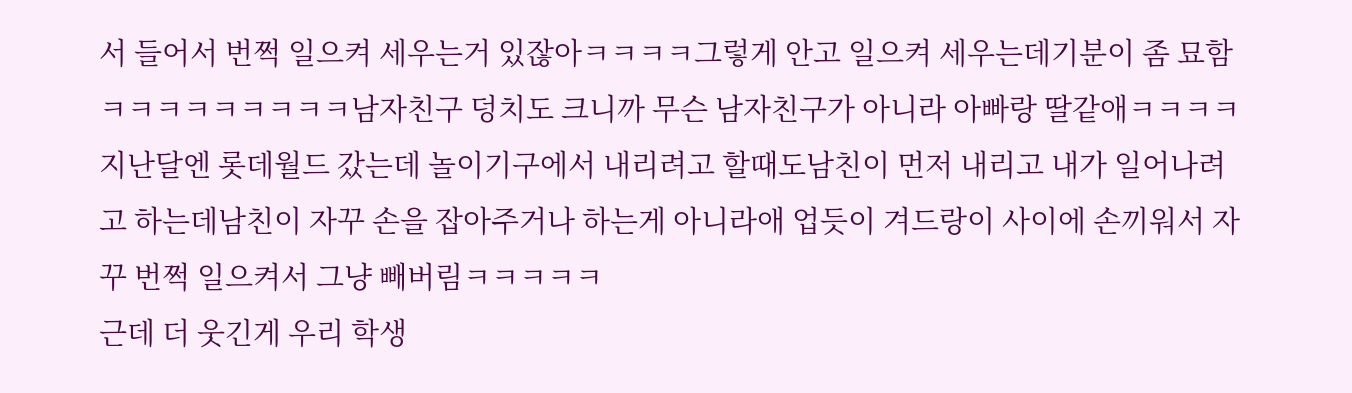서 들어서 번쩍 일으켜 세우는거 있잖아ㅋㅋㅋㅋ그렇게 안고 일으켜 세우는데기분이 좀 묘함ㅋㅋㅋㅋㅋㅋㅋㅋㅋ남자친구 덩치도 크니까 무슨 남자친구가 아니라 아빠랑 딸같애ㅋㅋㅋㅋ 지난달엔 롯데월드 갔는데 놀이기구에서 내리려고 할때도남친이 먼저 내리고 내가 일어나려고 하는데남친이 자꾸 손을 잡아주거나 하는게 아니라애 업듯이 겨드랑이 사이에 손끼워서 자꾸 번쩍 일으켜서 그냥 빼버림ㅋㅋㅋㅋㅋ
근데 더 웃긴게 우리 학생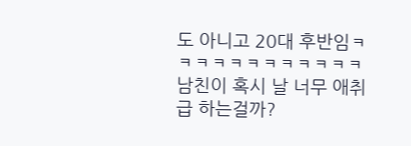도 아니고 20대 후반임ㅋㅋㅋㅋㅋㅋㅋㅋㅋㅋㅋㅋ 남친이 혹시 날 너무 애취급 하는걸까?